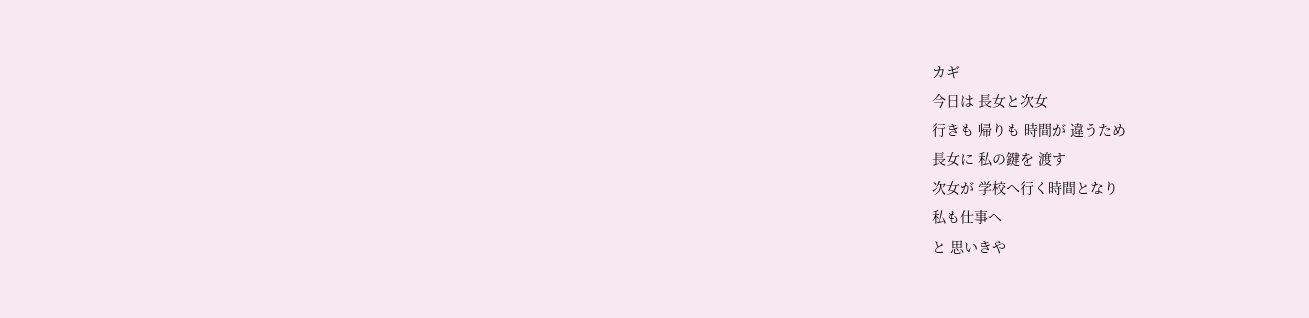カギ
今日は 長女と次女
行きも 帰りも 時間が 違うため
長女に 私の鍵を 渡す
次女が 学校へ行く時間となり
私も仕事へ
と 思いきや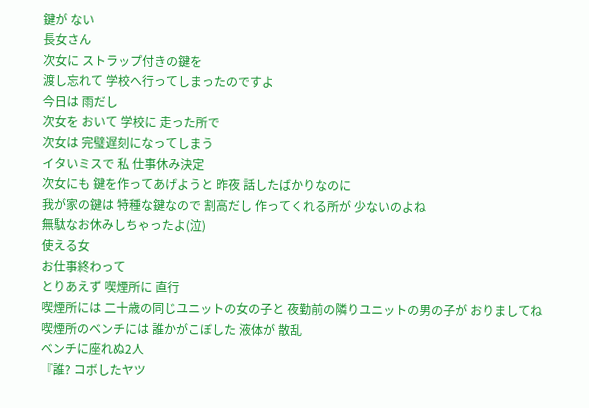鍵が ない
長女さん
次女に ストラップ付きの鍵を
渡し忘れて 学校へ行ってしまったのですよ
今日は 雨だし
次女を おいて 学校に 走った所で
次女は 完璧遅刻になってしまう
イタいミスで 私 仕事休み決定
次女にも 鍵を作ってあげようと 昨夜 話したばかりなのに
我が家の鍵は 特種な鍵なので 割高だし 作ってくれる所が 少ないのよね
無駄なお休みしちゃったよ(泣)
使える女
お仕事終わって
とりあえず 喫煙所に 直行
喫煙所には 二十歳の同じユニットの女の子と 夜勤前の隣りユニットの男の子が おりましてね
喫煙所のベンチには 誰かがこぼした 液体が 散乱
ベンチに座れぬ2人
『誰? コボしたヤツ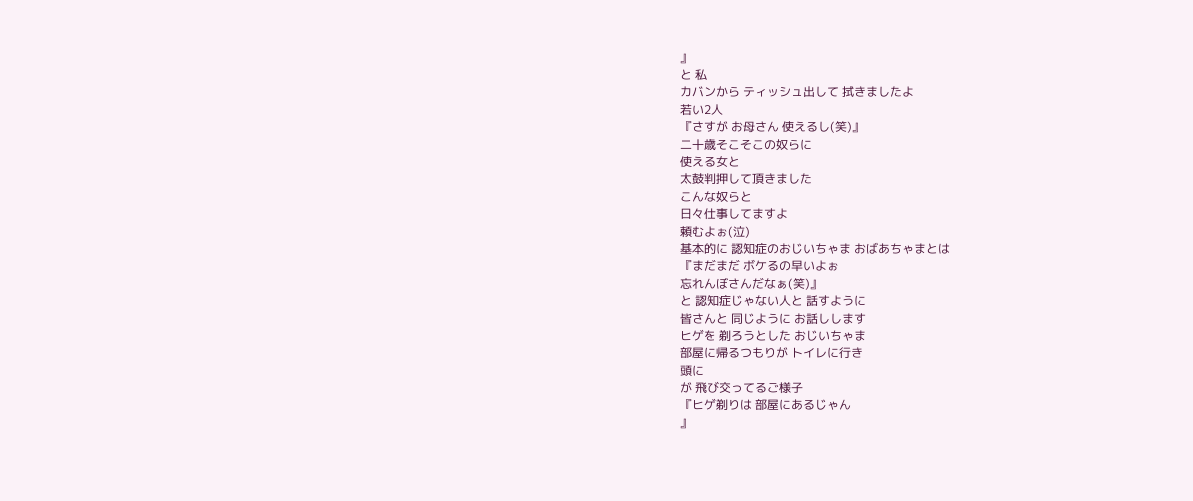』
と 私
カバンから ティッシュ出して 拭きましたよ
若い2人
『さすが お母さん 使えるし(笑)』
二十歳そこそこの奴らに
使える女と
太鼓判押して頂きました
こんな奴らと
日々仕事してますよ
頼むよぉ(泣)
基本的に 認知症のおじいちゃま おばあちゃまとは
『まだまだ ボケるの早いよぉ
忘れんぼさんだなぁ(笑)』
と 認知症じゃない人と 話すように
皆さんと 同じように お話しします
ヒゲを 剃ろうとした おじいちゃま
部屋に帰るつもりが トイレに行き
頭に
が 飛び交ってるご様子
『ヒゲ剃りは 部屋にあるじゃん
』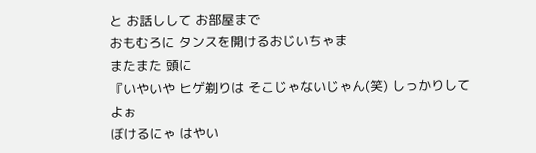と お話しして お部屋まで
おもむろに タンスを開けるおじいちゃま
またまた 頭に
『いやいや ヒゲ剃りは そこじゃないじゃん(笑) しっかりしてよぉ
ぼけるにゃ はやい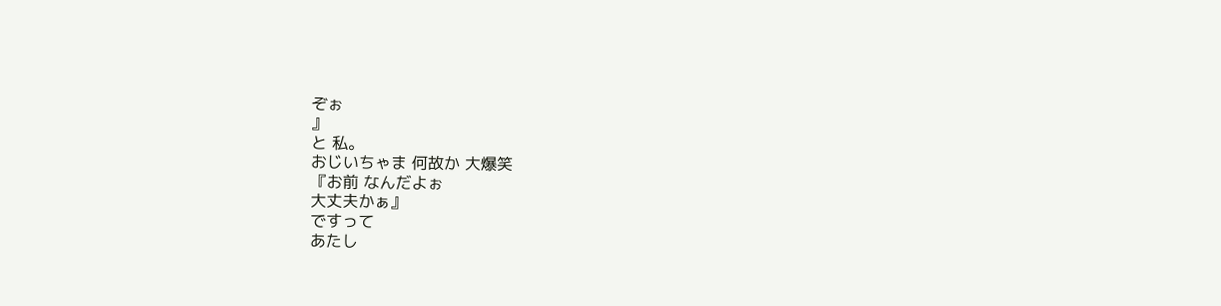ぞぉ
』
と 私。
おじいちゃま 何故か 大爆笑
『お前 なんだよぉ
大丈夫かぁ』
ですって
あたし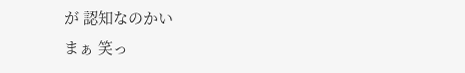が 認知なのかい
まぁ 笑っ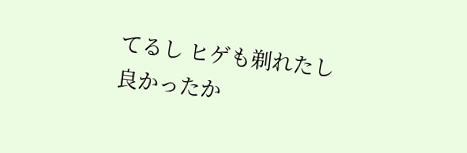てるし ヒゲも剃れたし
良かったか